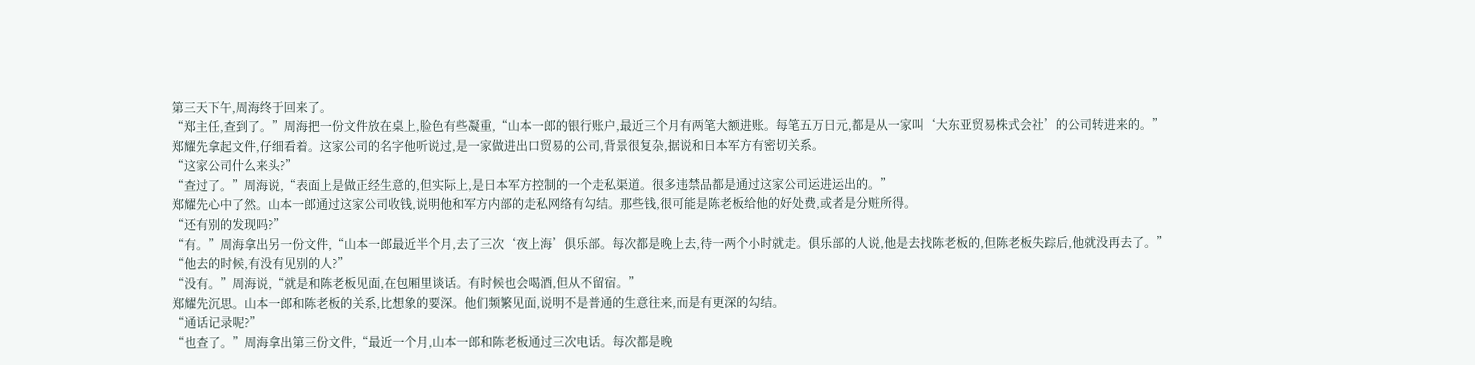第三天下午,周海终于回来了。
“郑主任,查到了。”周海把一份文件放在桌上,脸色有些凝重,“山本一郎的银行账户,最近三个月有两笔大额进账。每笔五万日元,都是从一家叫‘大东亚贸易株式会社’的公司转进来的。”
郑耀先拿起文件,仔细看着。这家公司的名字他听说过,是一家做进出口贸易的公司,背景很复杂,据说和日本军方有密切关系。
“这家公司什么来头?”
“查过了。”周海说,“表面上是做正经生意的,但实际上,是日本军方控制的一个走私渠道。很多违禁品都是通过这家公司运进运出的。”
郑耀先心中了然。山本一郎通过这家公司收钱,说明他和军方内部的走私网络有勾结。那些钱,很可能是陈老板给他的好处费,或者是分赃所得。
“还有别的发现吗?”
“有。”周海拿出另一份文件,“山本一郎最近半个月,去了三次‘夜上海’俱乐部。每次都是晚上去,待一两个小时就走。俱乐部的人说,他是去找陈老板的,但陈老板失踪后,他就没再去了。”
“他去的时候,有没有见别的人?”
“没有。”周海说,“就是和陈老板见面,在包厢里谈话。有时候也会喝酒,但从不留宿。”
郑耀先沉思。山本一郎和陈老板的关系,比想象的要深。他们频繁见面,说明不是普通的生意往来,而是有更深的勾结。
“通话记录呢?”
“也查了。”周海拿出第三份文件,“最近一个月,山本一郎和陈老板通过三次电话。每次都是晚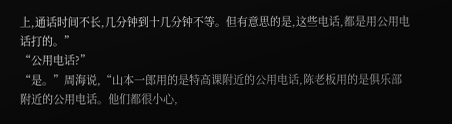上,通话时间不长,几分钟到十几分钟不等。但有意思的是,这些电话,都是用公用电话打的。”
“公用电话?”
“是。”周海说,“山本一郎用的是特高课附近的公用电话,陈老板用的是俱乐部附近的公用电话。他们都很小心,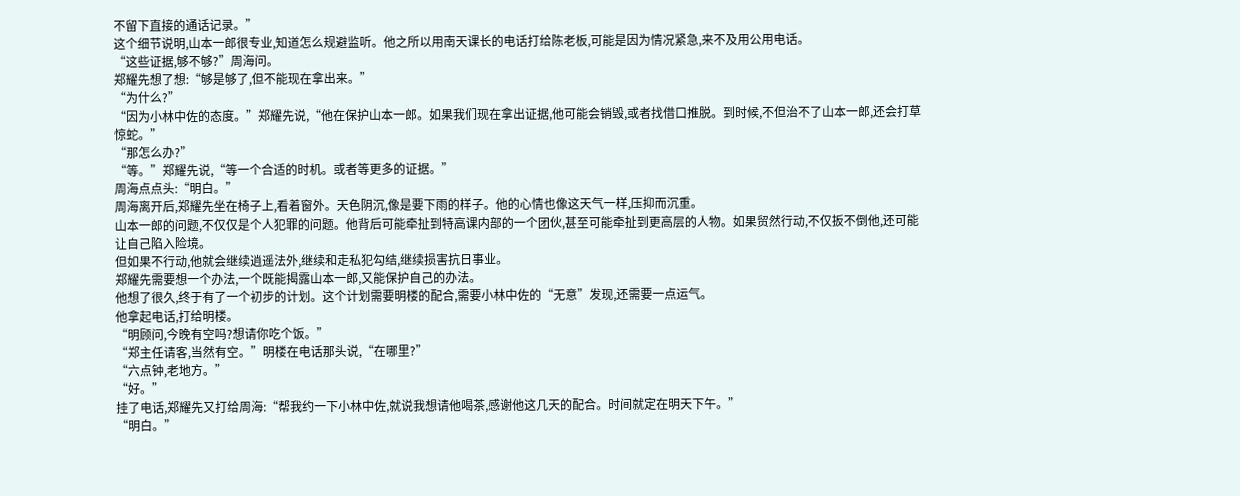不留下直接的通话记录。”
这个细节说明,山本一郎很专业,知道怎么规避监听。他之所以用南天课长的电话打给陈老板,可能是因为情况紧急,来不及用公用电话。
“这些证据,够不够?”周海问。
郑耀先想了想:“够是够了,但不能现在拿出来。”
“为什么?”
“因为小林中佐的态度。”郑耀先说,“他在保护山本一郎。如果我们现在拿出证据,他可能会销毁,或者找借口推脱。到时候,不但治不了山本一郎,还会打草惊蛇。”
“那怎么办?”
“等。”郑耀先说,“等一个合适的时机。或者等更多的证据。”
周海点点头:“明白。”
周海离开后,郑耀先坐在椅子上,看着窗外。天色阴沉,像是要下雨的样子。他的心情也像这天气一样,压抑而沉重。
山本一郎的问题,不仅仅是个人犯罪的问题。他背后可能牵扯到特高课内部的一个团伙,甚至可能牵扯到更高层的人物。如果贸然行动,不仅扳不倒他,还可能让自己陷入险境。
但如果不行动,他就会继续逍遥法外,继续和走私犯勾结,继续损害抗日事业。
郑耀先需要想一个办法,一个既能揭露山本一郎,又能保护自己的办法。
他想了很久,终于有了一个初步的计划。这个计划需要明楼的配合,需要小林中佐的“无意”发现,还需要一点运气。
他拿起电话,打给明楼。
“明顾问,今晚有空吗?想请你吃个饭。”
“郑主任请客,当然有空。”明楼在电话那头说,“在哪里?”
“六点钟,老地方。”
“好。”
挂了电话,郑耀先又打给周海:“帮我约一下小林中佐,就说我想请他喝茶,感谢他这几天的配合。时间就定在明天下午。”
“明白。”